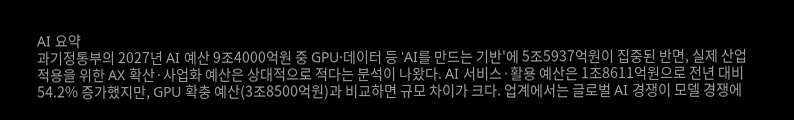AI 요약
과기정통부의 2027년 AI 예산 9조4000억원 중 GPU·데이터 등 'AI를 만드는 기반'에 5조5937억원이 집중된 반면, 실제 산업 적용을 위한 AX 확산·사업화 예산은 상대적으로 적다는 분석이 나왔다. AI 서비스·활용 예산은 1조8611억원으로 전년 대비 54.2% 증가했지만, GPU 확충 예산(3조8500억원)과 비교하면 규모 차이가 크다. 업계에서는 글로벌 AI 경쟁이 모델 경쟁에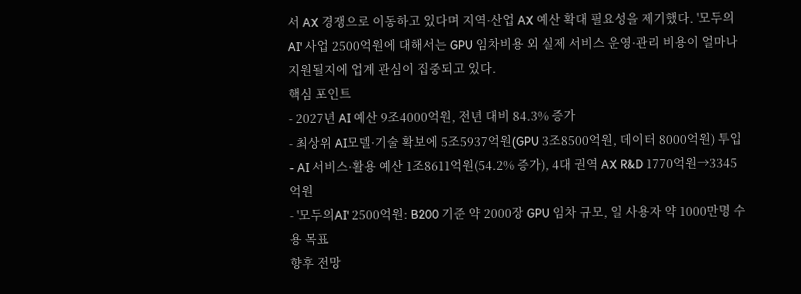서 AX 경쟁으로 이동하고 있다며 지역·산업 AX 예산 확대 필요성을 제기했다. '모두의AI' 사업 2500억원에 대해서는 GPU 임차비용 외 실제 서비스 운영·관리 비용이 얼마나 지원될지에 업계 관심이 집중되고 있다.
핵심 포인트
- 2027년 AI 예산 9조4000억원, 전년 대비 84.3% 증가
- 최상위 AI모델·기술 확보에 5조5937억원(GPU 3조8500억원, 데이터 8000억원) 투입
- AI 서비스·활용 예산 1조8611억원(54.2% 증가), 4대 권역 AX R&D 1770억원→3345억원
- '모두의AI' 2500억원: B200 기준 약 2000장 GPU 임차 규모, 일 사용자 약 1000만명 수용 목표
향후 전망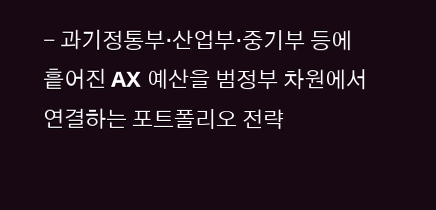- 과기정통부·산업부·중기부 등에 흩어진 AX 예산을 범정부 차원에서 연결하는 포트폴리오 전략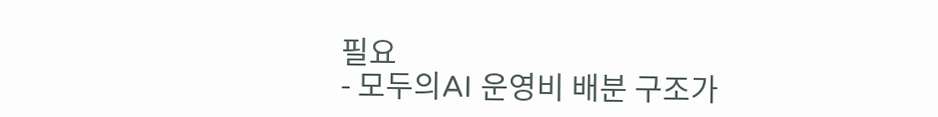필요
- 모두의AI 운영비 배분 구조가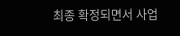최종 확정되면서 사업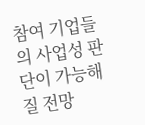참여 기업들의 사업성 판단이 가능해질 전망